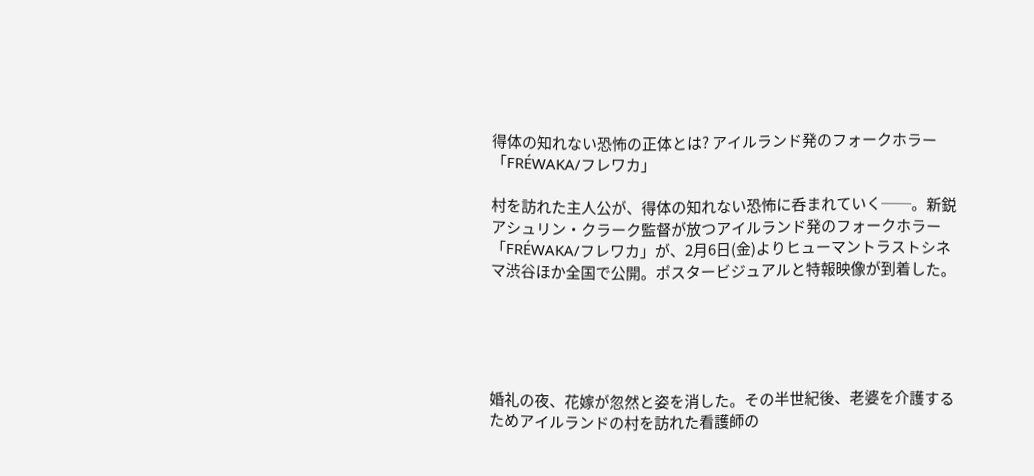得体の知れない恐怖の正体とは? アイルランド発のフォークホラー「FRÉWAKA/フレワカ」

村を訪れた主人公が、得体の知れない恐怖に呑まれていく──。新鋭アシュリン・クラーク監督が放つアイルランド発のフォークホラー「FRÉWAKA/フレワカ」が、2月6日(金)よりヒューマントラストシネマ渋谷ほか全国で公開。ポスタービジュアルと特報映像が到着した。





婚礼の夜、花嫁が忽然と姿を消した。その半世紀後、老婆を介護するためアイルランドの村を訪れた看護師の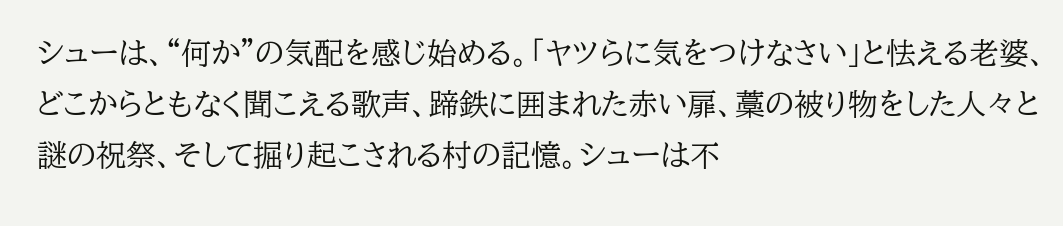シューは、“何か”の気配を感じ始める。「ヤツらに気をつけなさい」と怯える老婆、どこからともなく聞こえる歌声、蹄鉄に囲まれた赤い扉、藁の被り物をした人々と謎の祝祭、そして掘り起こされる村の記憶。シューは不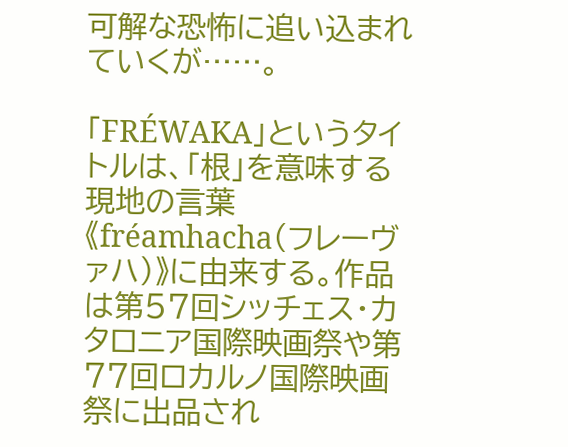可解な恐怖に追い込まれていくが……。

「FRÉWAKA」というタイトルは、「根」を意味する現地の言葉《fréamhacha(フレーヴァハ)》に由来する。作品は第57回シッチェス・カタロニア国際映画祭や第77回ロカルノ国際映画祭に出品され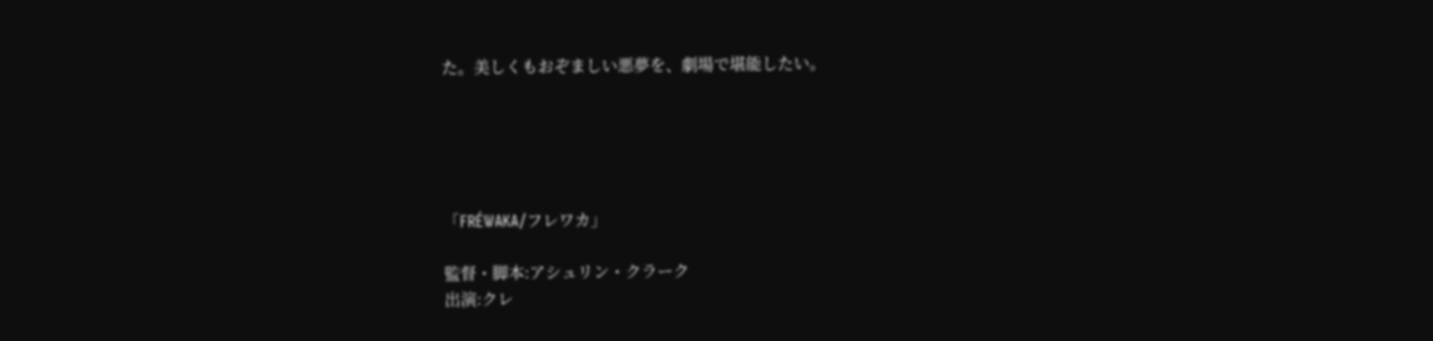た。美しくもおぞましい悪夢を、劇場で堪能したい。





「FRÉWAKA/フレワカ」

監督・脚本:アシュリン・クラーク
出演:クレ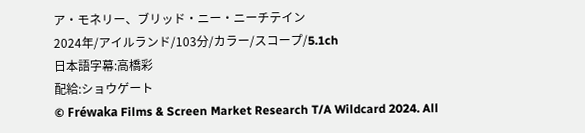ア・モネリー、ブリッド・ニー・ニーチテイン
2024年/アイルランド/103分/カラー/スコープ/5.1ch
日本語字幕:高橋彩
配給:ショウゲート
© Fréwaka Films & Screen Market Research T/A Wildcard 2024. All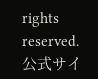rights reserved.
公式サイ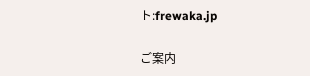ト:frewaka.jp

ご案内